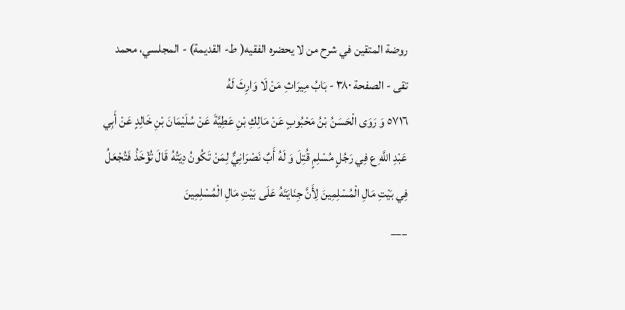روضة المتقين في شرح من لا يحضره الفقيه( ط- القديمة) - المجلسي، محمد تقى - الصفحة ٣٨٠ - بَابُ مِيرَاثِ مَنْ لَا وَارِثَ لَهُ
٥٧١٦ وَ رَوَى الْحَسَنُ بْنُ مَحْبُوبٍ عَنْ مَالِكِ بْنِ عَطِيَّةَ عَنْ سُلَيْمَانَ بْنِ خَالِدٍ عَنْ أَبِي عَبْدِ اللَّهِ ع فِي رَجُلٍ مُسْلِمٍ قُتِلَ وَ لَهُ أَبٌ نَصْرَانِيٌّ لِمَنْ تَكُونُ دِيَتُهُ قَالَ تُؤْخَذُ فَتُجْعَلُ فِي بَيْتِ مَالِ الْمُسْلِمِينَ لِأَنَّ جِنَايَتَهُ عَلَى بَيْتِ مَالِ الْمُسْلِمِينَ
___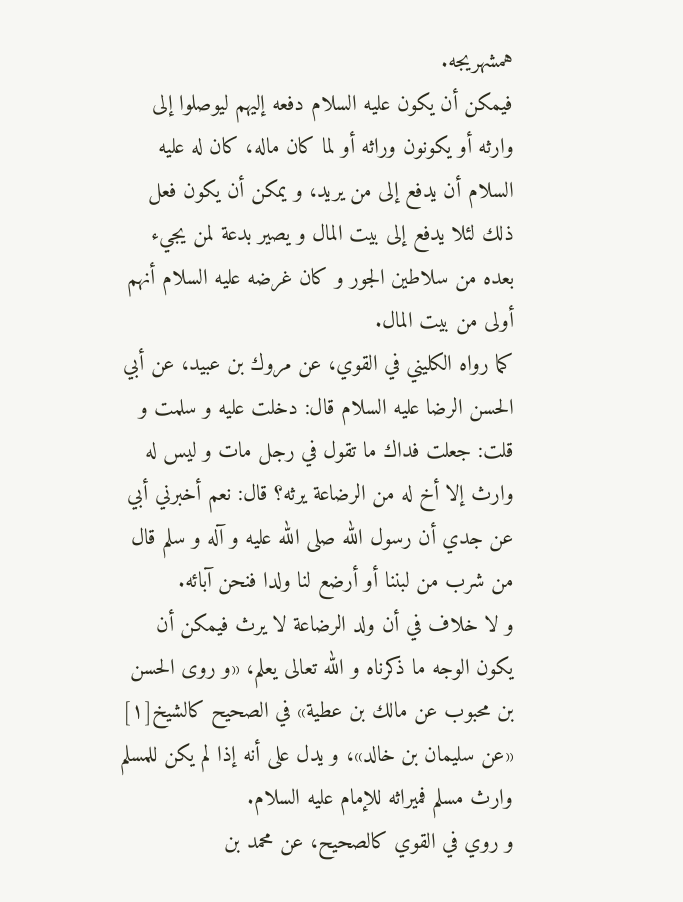همشهريجه.
فيمكن أن يكون عليه السلام دفعه إليهم ليوصلوا إلى وارثه أو يكونون وراثه أو لما كان ماله، كان له عليه السلام أن يدفع إلى من يريد، و يمكن أن يكون فعل ذلك لئلا يدفع إلى بيت المال و يصير بدعة لمن يجيء بعده من سلاطين الجور و كان غرضه عليه السلام أنهم أولى من بيت المال.
كما رواه الكليني في القوي، عن مروك بن عبيد، عن أبي الحسن الرضا عليه السلام قال: دخلت عليه و سلمت و قلت: جعلت فداك ما تقول في رجل مات و ليس له وارث إلا أخ له من الرضاعة يرثه؟ قال: نعم أخبرني أبي عن جدي أن رسول الله صلى الله عليه و آله و سلم قال من شرب من لبننا أو أرضع لنا ولدا فنحن آبائه.
و لا خلاف في أن ولد الرضاعة لا يرث فيمكن أن يكون الوجه ما ذكرناه و الله تعالى يعلم، «و روى الحسن بن محبوب عن مالك بن عطية» في الصحيح كالشيخ[١] «عن سليمان بن خالد»، و يدل على أنه إذا لم يكن للمسلم وارث مسلم فميراثه للإمام عليه السلام.
و روي في القوي كالصحيح، عن محمد بن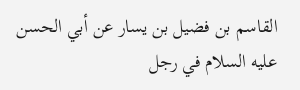القاسم بن فضيل بن يسار عن أبي الحسن عليه السلام في رجل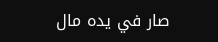صار في يده مال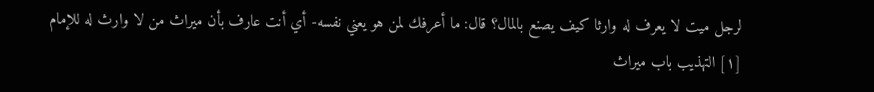لرجل ميت لا يعرف له وارثا كيف يصنع بالمال؟ قال: ما أعرفك لمن هو يعني نفسه- أي أنت عارف بأن ميراث من لا وارث له للإمام
[١] التهذيب باب ميراث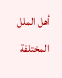أهل الملل المختلفة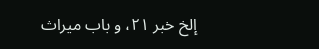إلخ خبر ٢١، و باب ميراث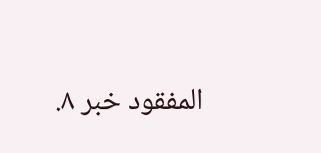المفقود خبر ٨.